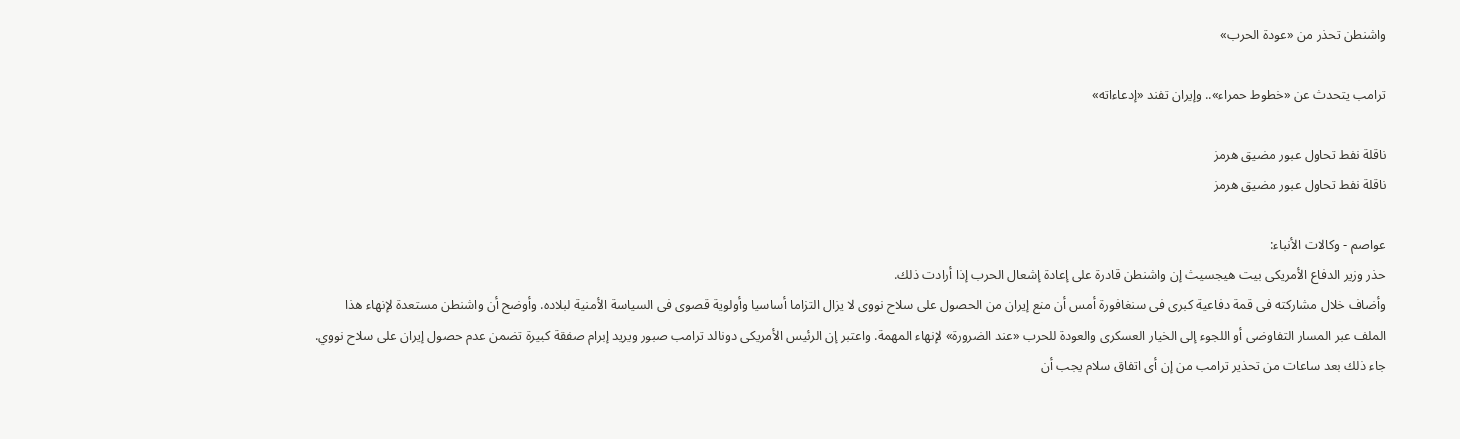واشنطن تحذر من «عودة الحرب»

ترامب يتحدث عن «خطوط حمراء».. وإيران تفند «إدعاءاته»

ناقلة نفط تحاول عبور مضيق هرمز
ناقلة نفط تحاول عبور مضيق هرمز

عواصم - وكالات الأنباء:
حذر وزير الدفاع الأمريكى بيت هيجسيث إن واشنطن قادرة على إعادة إشعال الحرب إذا أرادت ذلك.
وأضاف خلال مشاركته فى قمة دفاعية كبرى فى سنغافورة أمس أن منع إيران من الحصول على سلاح نووى لا يزال التزاما أساسيا وأولوية قصوى فى السياسة الأمنية لبلاده. وأوضح أن واشنطن مستعدة لإنهاء هذا الملف عبر المسار التفاوضى أو اللجوء إلى الخيار العسكرى والعودة للحرب «عند الضرورة» لإنهاء المهمة. واعتبر إن الرئيس الأمريكى دونالد ترامب صبور ويريد إبرام صفقة كبيرة تضمن عدم حصول إيران على سلاح نووي.
جاء ذلك بعد ساعات من تحذير ترامب من إن أى اتفاق سلام يجب أن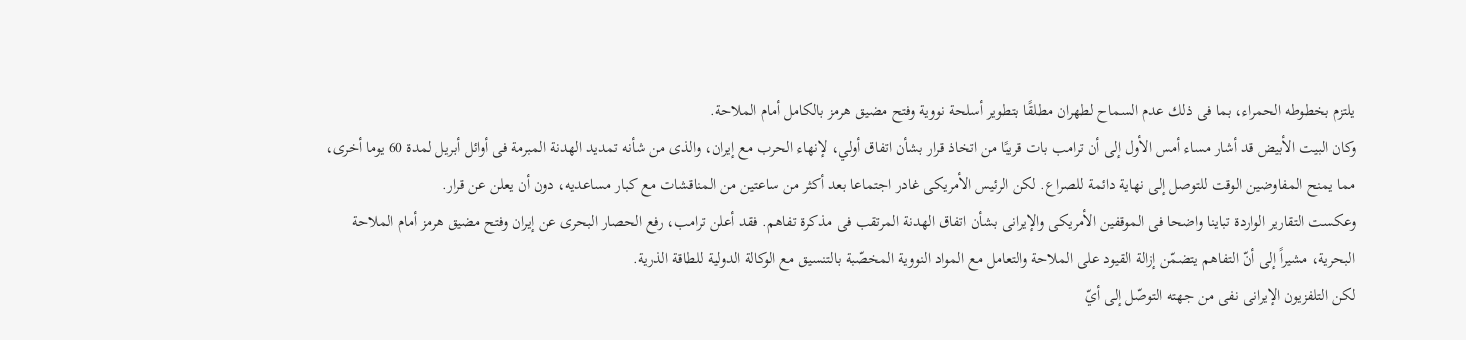يلتزم بخطوطه الحمراء، بما فى ذلك عدم السماح لطهران مطلقًا بتطوير أسلحة نووية وفتح مضيق هرمز بالكامل أمام الملاحة.
وكان البيت الأبيض قد أشار مساء أمس الأول إلى أن ترامب بات قريبًا من اتخاذ قرار بشأن اتفاق أولي، لإنهاء الحرب مع إيران، والذى من شأنه تمديد الهدنة المبرمة فى أوائل أبريل لمدة 60 يوما أخرى، مما يمنح المفاوضين الوقت للتوصل إلى نهاية دائمة للصراع. لكن الرئيس الأمريكى غادر اجتماعا بعد أكثر من ساعتين من المناقشات مع كبار مساعديه، دون أن يعلن عن قرار.
وعكست التقارير الواردة تباينا واضحا فى الموقفين الأمريكى والإيرانى بشأن اتفاق الهدنة المرتقب فى مذكرة تفاهم. فقد أعلن ترامب، رفع الحصار البحرى عن إيران وفتح مضيق هرمز أمام الملاحة البحرية، مشيراً إلى أنّ التفاهم يتضمّن إزالة القيود على الملاحة والتعامل مع المواد النووية المخصّبة بالتنسيق مع الوكالة الدولية للطاقة الذرية.
لكن التلفزيون الإيرانى نفى من جهته التوصّل إلى أيّ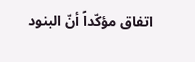اتفاق مؤكّداً أنّ البنود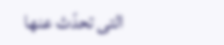التى تحدّث عنها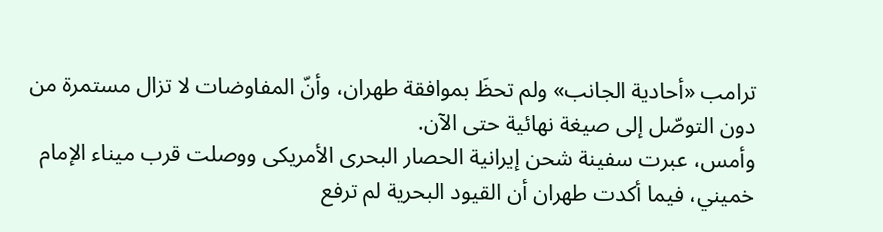ترامب «أحادية الجانب» ولم تحظَ بموافقة طهران، وأنّ المفاوضات لا تزال مستمرة من دون التوصّل إلى صيغة نهائية حتى الآن.
وأمس، عبرت سفينة شحن إيرانية الحصار البحرى الأمريكى ووصلت قرب ميناء الإمام خميني، فيما أكدت طهران أن القيود البحرية لم ترفع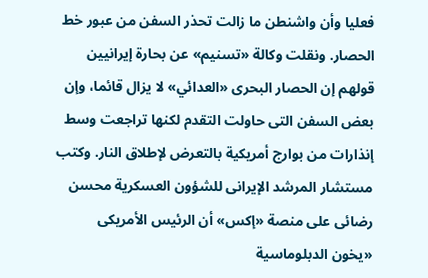فعليا وأن واشنطن ما زالت تحذر السفن من عبور خط الحصار. ونقلت وكالة «تسنيم» عن بحارة إيرانيين قولهم إن الحصار البحرى «العدائي» لا يزال قائما، وإن بعض السفن التى حاولت التقدم لكنها تراجعت وسط إنذارات من بوارج أمريكية بالتعرض لإطلاق النار. وكتب مستشار المرشد الإيرانى للشؤون العسكرية محسن رضائى على منصة «إكس» أن الرئيس الأمريكى «يخون الدبلوماسية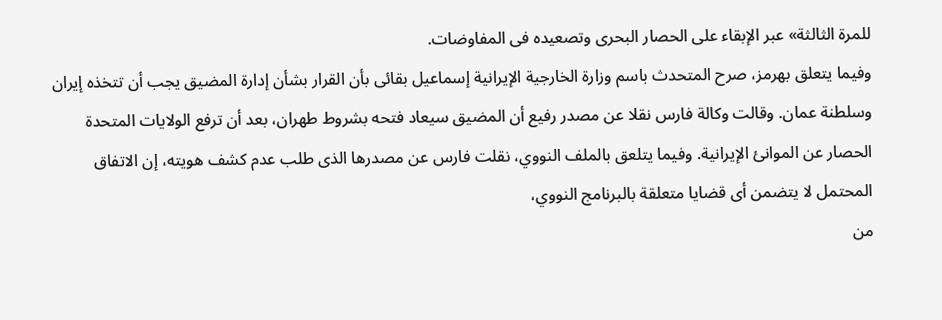للمرة الثالثة» عبر الإبقاء على الحصار البحرى وتصعيده فى المفاوضات.
وفيما يتعلق بهرمز، صرح المتحدث باسم وزارة الخارجية الإيرانية إسماعيل بقائى بأن القرار بشأن إدارة المضيق يجب أن تتخذه إيران وسلطنة عمان. وقالت وكالة فارس نقلا عن مصدر رفيع أن المضيق سيعاد فتحه بشروط طهران، بعد أن ترفع الولايات المتحدة الحصار عن الموانئ الإيرانية. وفيما يتلعق بالملف النووي، نقلت فارس عن مصدرها الذى طلب عدم كشف هويته، إن الاتفاق المحتمل لا يتضمن أى قضايا متعلقة بالبرنامج النووي،
من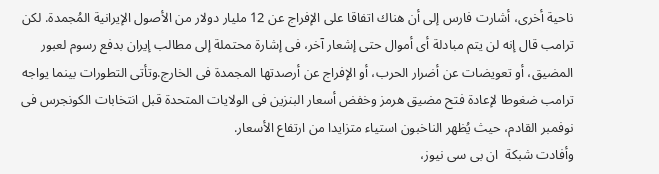ناحية أخرى، أشارت فارس إلى أن هناك اتفاقا على الإفراج عن 12 مليار دولار من الأصول الإيرانية المُجمدة. لكن ترامب قال إنه لن يتم مبادلة أى أموال حتى إشعار آخر، فى إشارة محتملة إلى مطالب إيران بدفع رسوم لعبور المضيق، أو تعويضات عن أضرار الحرب، أو الإفراج عن أرصدتها المجمدة فى الخارج.وتأتى التطورات بينما يواجه ترامب ضغوطا لإعادة فتح مضيق هرمز وخفض أسعار البنزين فى الولايات المتحدة قبل انتخابات الكونجرس فى نوفمبر القادم، حيث يُظهر الناخبون استياء متزايدا من ارتفاع الأسعار.
وأفادت شبكة  ان بى سى نيوز،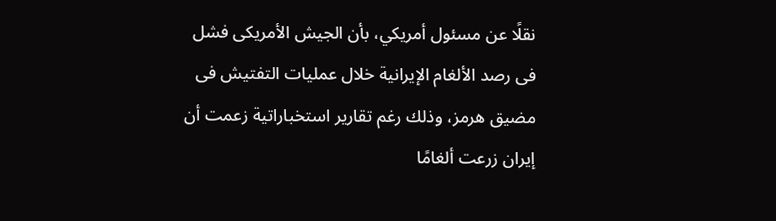نقلًا عن مسئول أمريكي، بأن الجيش الأمريكى فشل فى رصد الألغام الإيرانية خلال عمليات التفتيش فى مضيق هرمز، وذلك رغم تقارير استخباراتية زعمت أن إيران زرعت ألغامًا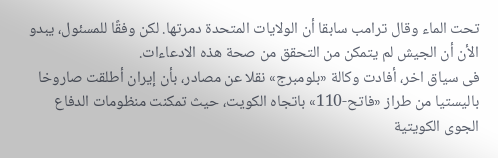تحت الماء وقال ترامب سابقا أن الولايات المتحدة دمرتها. لكن وفقًا للمسئول، يبدو الأن أن الجيش لم يتمكن من التحقق من صحة هذه الادعاءات.
فى سياق اخر، أفادت وكالة «بلومبرج» نقلا عن مصادر، بأن إيران أطلقت صاروخا باليستيا من طراز «فاتح-110» باتجاه الكويت، حيث تمكنت منظومات الدفاع الجوى الكويتية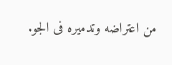من اعتراضه وتدميره فى الجو.